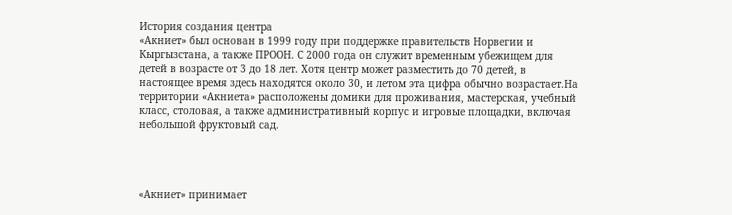История создания центра
«Акниет» был основан в 1999 году при поддержке правительств Норвегии и Кыргызстана, а также ПРООН. С 2000 года он служит временным убежищем для детей в возрасте от 3 до 18 лет. Хотя центр может разместить до 70 детей, в настоящее время здесь находятся около 30, и летом эта цифра обычно возрастает.На территории «Акниета» расположены домики для проживания, мастерская, учебный класс, столовая, а также административный корпус и игровые площадки, включая небольшой фруктовый сад.




«Акниет» принимает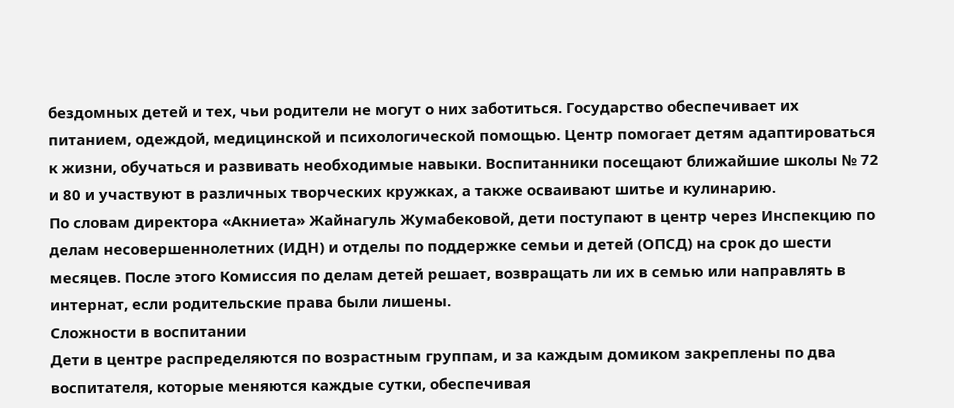бездомных детей и тех, чьи родители не могут о них заботиться. Государство обеспечивает их питанием, одеждой, медицинской и психологической помощью. Центр помогает детям адаптироваться к жизни, обучаться и развивать необходимые навыки. Воспитанники посещают ближайшие школы № 72 и 80 и участвуют в различных творческих кружках, а также осваивают шитье и кулинарию.
По словам директора «Акниета» Жайнагуль Жумабековой, дети поступают в центр через Инспекцию по делам несовершеннолетних (ИДН) и отделы по поддержке семьи и детей (ОПСД) на срок до шести месяцев. После этого Комиссия по делам детей решает, возвращать ли их в семью или направлять в интернат, если родительские права были лишены.
Сложности в воспитании
Дети в центре распределяются по возрастным группам, и за каждым домиком закреплены по два воспитателя, которые меняются каждые сутки, обеспечивая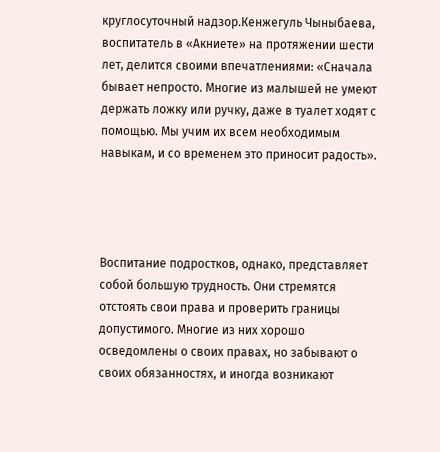круглосуточный надзор.Кенжегуль Чыныбаева, воспитатель в «Акниете» на протяжении шести лет, делится своими впечатлениями: «Сначала бывает непросто. Многие из малышей не умеют держать ложку или ручку, даже в туалет ходят с помощью. Мы учим их всем необходимым навыкам, и со временем это приносит радость».




Воспитание подростков, однако, представляет собой большую трудность. Они стремятся отстоять свои права и проверить границы допустимого. Многие из них хорошо осведомлены о своих правах, но забывают о своих обязанностях, и иногда возникают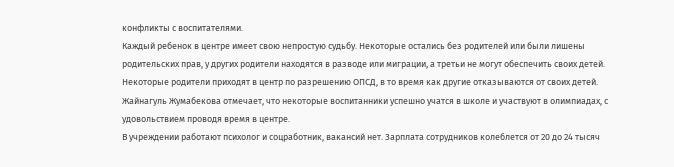конфликты с воспитателями.
Каждый ребенок в центре имеет свою непростую судьбу. Некоторые остались без родителей или были лишены родительских прав, у других родители находятся в разводе или миграции, а третьи не могут обеспечить своих детей. Некоторые родители приходят в центр по разрешению ОПСД, в то время как другие отказываются от своих детей.
Жайнагуль Жумабекова отмечает, что некоторые воспитанники успешно учатся в школе и участвуют в олимпиадах, с удовольствием проводя время в центре.
В учреждении работают психолог и соцработник, вакансий нет. Зарплата сотрудников колеблется от 20 до 24 тысяч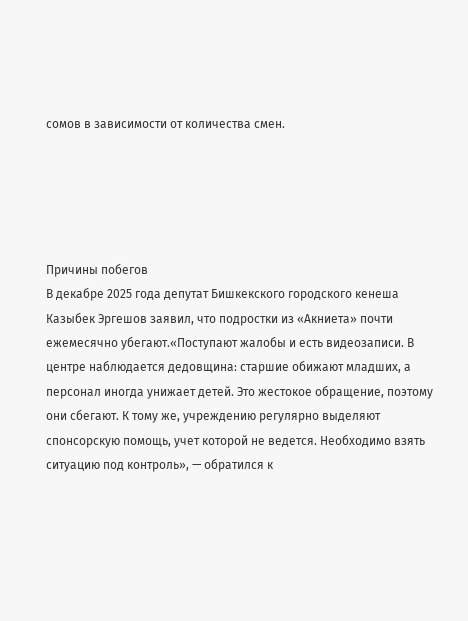сомов в зависимости от количества смен.





Причины побегов
В декабре 2025 года депутат Бишкекского городского кенеша Казыбек Эргешов заявил, что подростки из «Акниета» почти ежемесячно убегают.«Поступают жалобы и есть видеозаписи. В центре наблюдается дедовщина: старшие обижают младших, а персонал иногда унижает детей. Это жестокое обращение, поэтому они сбегают. К тому же, учреждению регулярно выделяют спонсорскую помощь, учет которой не ведется. Необходимо взять ситуацию под контроль», — обратился к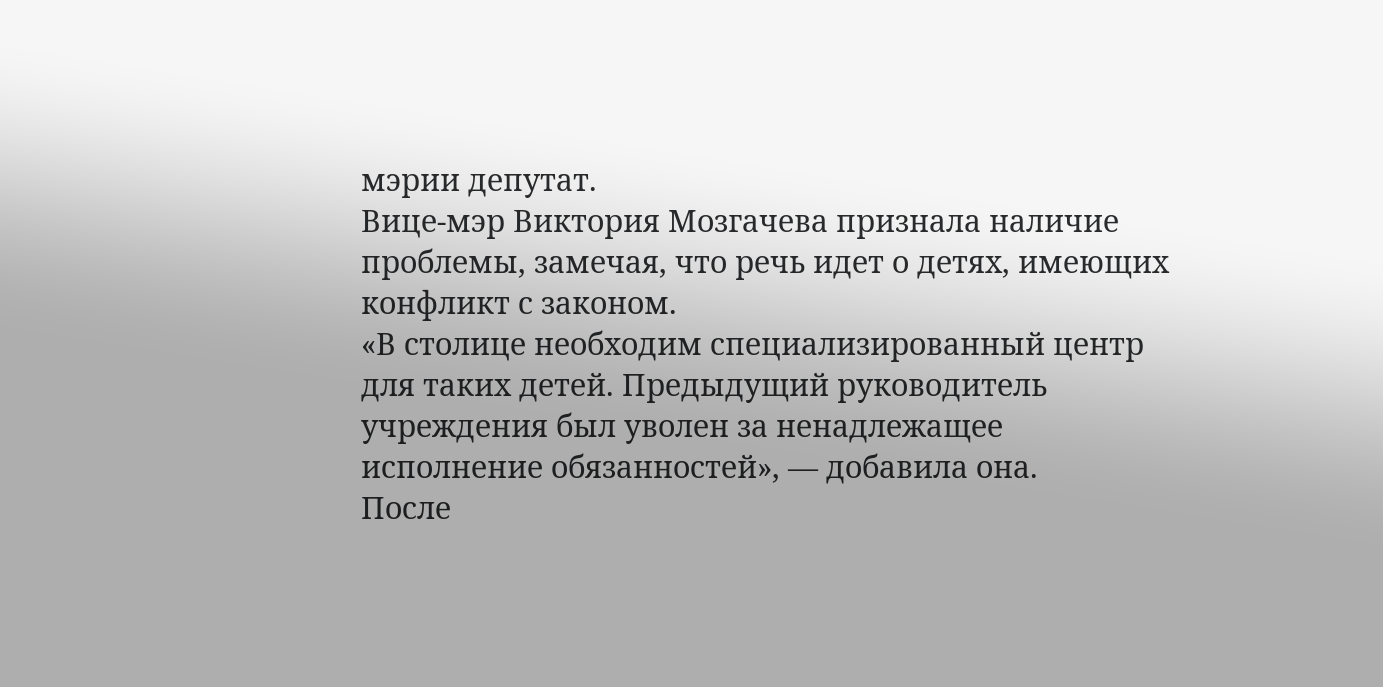мэрии депутат.
Вице-мэр Виктория Мозгачева признала наличие проблемы, замечая, что речь идет о детях, имеющих конфликт с законом.
«В столице необходим специализированный центр для таких детей. Предыдущий руководитель учреждения был уволен за ненадлежащее исполнение обязанностей», — добавила она.
После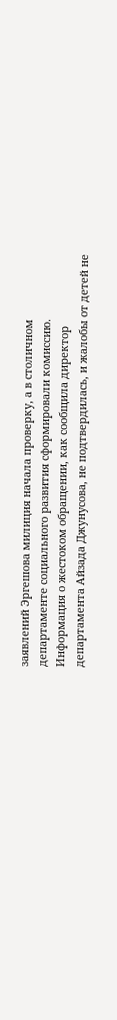заявлений Эргешова милиция начала проверку, а в столичном департаменте социального развития сформировали комиссию.
Информация о жестоком обращении, как сообщила директор департамента Айзада Джунусова, не подтвердилась, и жалобы от детей не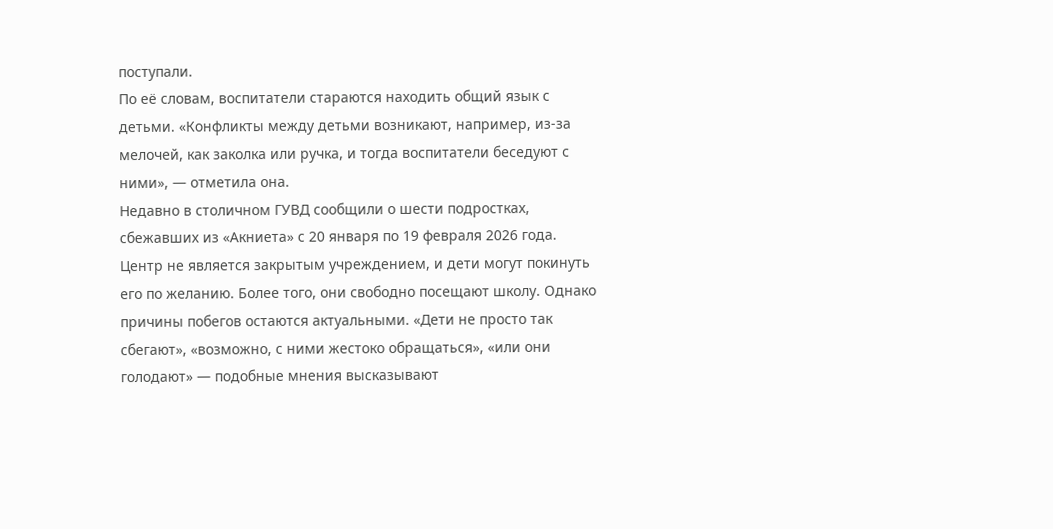поступали.
По её словам, воспитатели стараются находить общий язык с детьми. «Конфликты между детьми возникают, например, из-за мелочей, как заколка или ручка, и тогда воспитатели беседуют с ними», — отметила она.
Недавно в столичном ГУВД сообщили о шести подростках, сбежавших из «Акниета» с 20 января по 19 февраля 2026 года.
Центр не является закрытым учреждением, и дети могут покинуть его по желанию. Более того, они свободно посещают школу. Однако причины побегов остаются актуальными. «Дети не просто так сбегают», «возможно, с ними жестоко обращаться», «или они голодают» — подобные мнения высказывают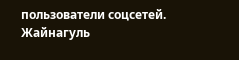пользователи соцсетей.
Жайнагуль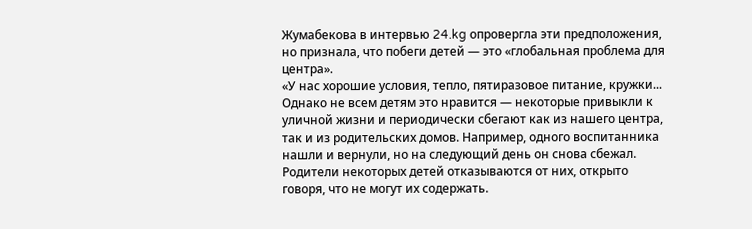Жумабекова в интервью 24.kg опровергла эти предположения, но признала, что побеги детей — это «глобальная проблема для центра».
«У нас хорошие условия, тепло, пятиразовое питание, кружки... Однако не всем детям это нравится — некоторые привыкли к уличной жизни и периодически сбегают как из нашего центра, так и из родительских домов. Например, одного воспитанника нашли и вернули, но на следующий день он снова сбежал. Родители некоторых детей отказываются от них, открыто говоря, что не могут их содержать.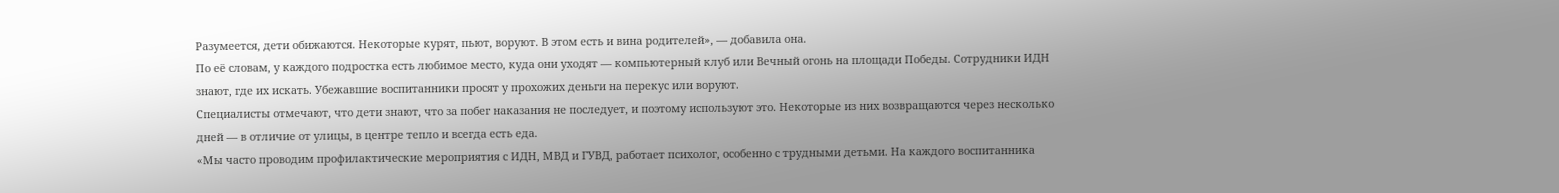Разумеется, дети обижаются. Некоторые курят, пьют, воруют. В этом есть и вина родителей», — добавила она.
По её словам, у каждого подростка есть любимое место, куда они уходят — компьютерный клуб или Вечный огонь на площади Победы. Сотрудники ИДН знают, где их искать. Убежавшие воспитанники просят у прохожих деньги на перекус или воруют.
Специалисты отмечают, что дети знают, что за побег наказания не последует, и поэтому используют это. Некоторые из них возвращаются через несколько дней — в отличие от улицы, в центре тепло и всегда есть еда.
«Мы часто проводим профилактические мероприятия с ИДН, МВД и ГУВД, работает психолог, особенно с трудными детьми. На каждого воспитанника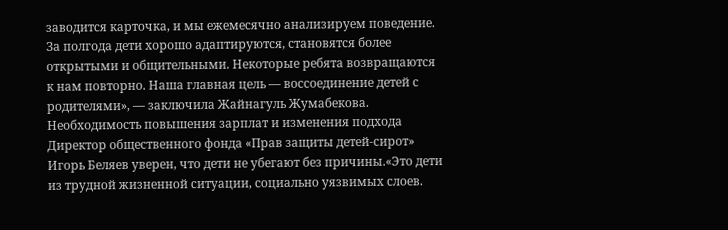заводится карточка, и мы ежемесячно анализируем поведение. За полгода дети хорошо адаптируются, становятся более открытыми и общительными. Некоторые ребята возвращаются к нам повторно. Наша главная цель — воссоединение детей с родителями», — заключила Жайнагуль Жумабекова.
Необходимость повышения зарплат и изменения подхода
Директор общественного фонда «Прав защиты детей-сирот» Игорь Беляев уверен, что дети не убегают без причины.«Это дети из трудной жизненной ситуации, социально уязвимых слоев.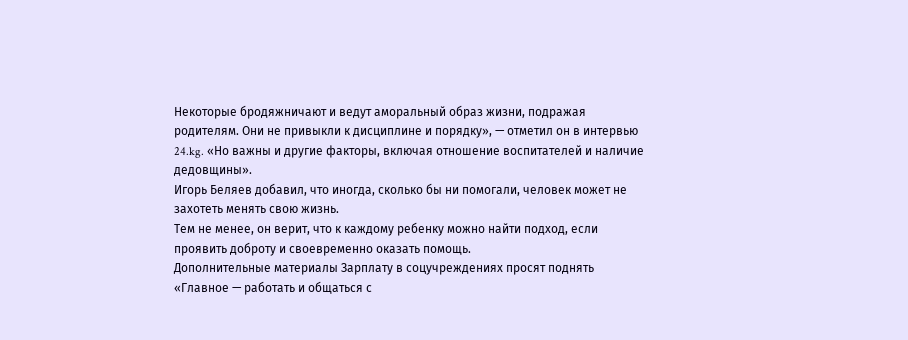Некоторые бродяжничают и ведут аморальный образ жизни, подражая родителям. Они не привыкли к дисциплине и порядку», — отметил он в интервью 24.kg. «Но важны и другие факторы, включая отношение воспитателей и наличие дедовщины».
Игорь Беляев добавил, что иногда, сколько бы ни помогали, человек может не захотеть менять свою жизнь.
Тем не менее, он верит, что к каждому ребенку можно найти подход, если проявить доброту и своевременно оказать помощь.
Дополнительные материалы Зарплату в соцучреждениях просят поднять
«Главное — работать и общаться с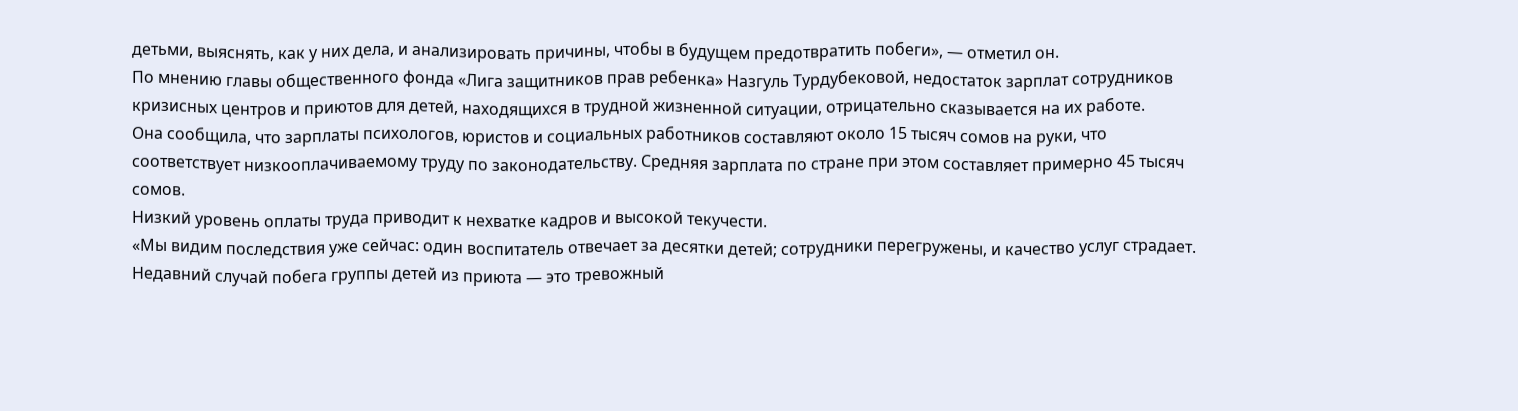детьми, выяснять, как у них дела, и анализировать причины, чтобы в будущем предотвратить побеги», — отметил он.
По мнению главы общественного фонда «Лига защитников прав ребенка» Назгуль Турдубековой, недостаток зарплат сотрудников кризисных центров и приютов для детей, находящихся в трудной жизненной ситуации, отрицательно сказывается на их работе.
Она сообщила, что зарплаты психологов, юристов и социальных работников составляют около 15 тысяч сомов на руки, что соответствует низкооплачиваемому труду по законодательству. Средняя зарплата по стране при этом составляет примерно 45 тысяч сомов.
Низкий уровень оплаты труда приводит к нехватке кадров и высокой текучести.
«Мы видим последствия уже сейчас: один воспитатель отвечает за десятки детей; сотрудники перегружены, и качество услуг страдает. Недавний случай побега группы детей из приюта — это тревожный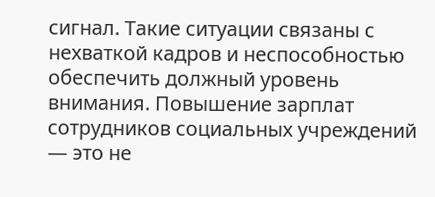сигнал. Такие ситуации связаны с нехваткой кадров и неспособностью обеспечить должный уровень внимания. Повышение зарплат сотрудников социальных учреждений — это не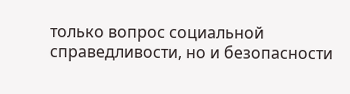только вопрос социальной справедливости, но и безопасности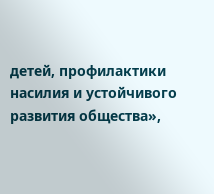детей, профилактики насилия и устойчивого развития общества»,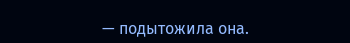— подытожила она.